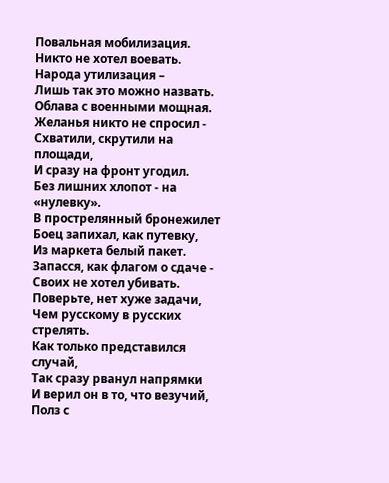Повальная мобилизация.
Никто не хотел воевать.
Народа утилизация –
Лишь так это можно назвать.
Облава с военными мощная.
Желанья никто не спросил -
Схватили, скрутили на площади,
И сразу на фронт угодил.
Без лишних хлопот - на «нулевку».
В прострелянный бронежилет
Боец запихал, как путевку,
Из маркета белый пакет.
Запасся, как флагом о сдаче -
Своих не хотел убивать.
Поверьте, нет хуже задачи,
Чем русскому в русских стрелять.
Как только представился случай,
Так сразу рванул напрямки
И верил он в то, что везучий,
Полз с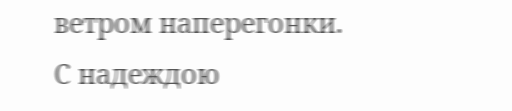ветром наперегонки.
С надеждою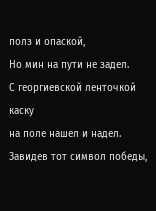полз и опаской,
Но мин на пути не задел.
С георгиевской ленточкой каску
на поле нашел и надел.
Завидев тот символ победы,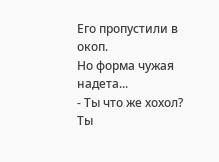Его пропустили в окоп.
Но форма чужая надета...
- Ты что же хохол? Ты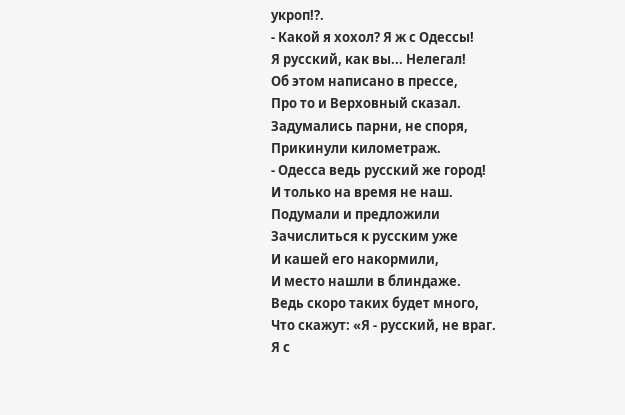укроп!?.
- Какой я хохол? Я ж с Одессы!
Я русский, как вы... Нелегал!
Об этом написано в прессе,
Про то и Верховный сказал.
Задумались парни, не споря,
Прикинули километраж.
- Одесса ведь русский же город!
И только на время не наш.
Подумали и предложили
Зачислиться к русским уже
И кашей его накормили,
И место нашли в блиндаже.
Ведь скоро таких будет много,
Что скажут: «Я - русский, не враг.
Я с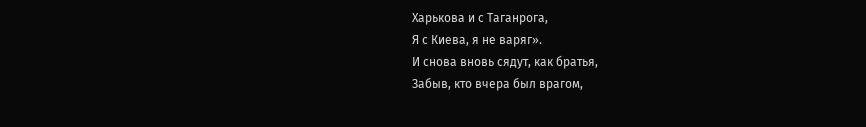Харькова и с Таганрога,
Я с Киева, я не варяг».
И снова вновь сядут, как братья,
Забыв, кто вчера был врагом,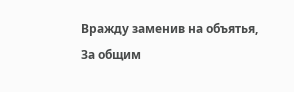Вражду заменив на объятья,
За общим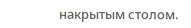накрытым столом.